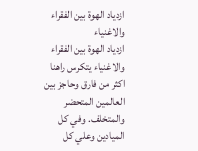ازدياد الهوة بين الفقراء والاغنياء
ازدياد الهوة بين الفقراء والاغنياء يتكرس راهنا اكثر من فارق وحاجز بين العالمين المتحضر والمتخلف. وفي كل الميادين وعلي كل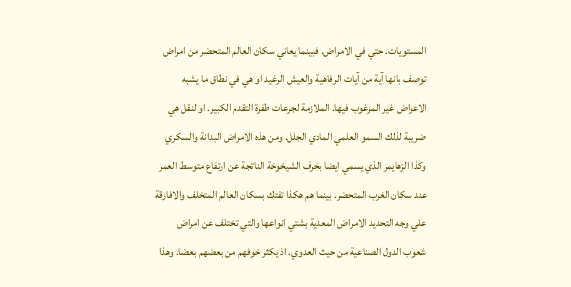المستويات. حتي في الامراض. فبينما يعاني سكان العالم المتحضر من امراض توصف بانها آية من آيات الرفاهية والعيش الرغيد او هي في نطاق ما يشبه الاعراض غير المرغوب فيها. الملازمة لجرعات طفرة التقدم الكبير. او لنقل هي ضريبة لذلك السمو العلمي المادي الجلل. ومن هذه الامراض البدانة والسكري وكذا الزهايمر الذي يسمي ايضا بخرف الشيخوخة الناتجة عن ارتفاع متوسط العمر عند سكان الغرب المتحضر. بينما هم هكذا تفتك بسكان العالم المتخلف والافارقة علي وجه التحديد الامراض المعدية بشتي انواعها والتي تختلف عن امراض شعوب الدول الصناعية من حيث العدوي. اذ يكثر خوفهم من بعضهم بعضا. وهذا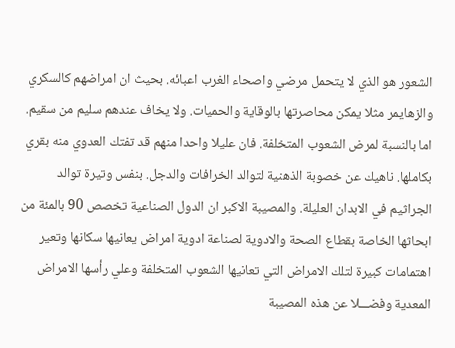الشعور هو الذي لا يتحمل مرضي واصحاء الغرب اعبائه. بحيث ان امراضهم كالسكري والزهايمر مثلا يمكن محاصرتها بالوقاية والحميات. ولا يخاف عندهم سليم من سقيم. اما بالنسبة لمرض الشعوب المتخلفة. فان عليلا واحدا منهم قد تفتك العدوي منه بقري بكاملها. ناهيك عن خصوبة الذهنية لتوالد الخرافات والدجل. بنفس وتيرة توالد الجراثيم في الابدان العليلة. والمصيبة الاكبر ان الدول الصناعية تخصص 90 بالمئة من ابحاثها الخاصة بقطاع الصحة والادوية لصناعة ادوية امراض يعانيها سكانها وتعير اهتمامات كبيرة لتلك الامراض التي تعانيها الشعوب المتخلفة وعلي رأسها الامراض المعدية وفضـــلا عن هذه المصيبة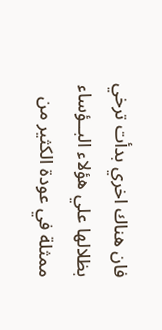فان هناك اخري بدأت ترخي بظلالها علي هؤلاء البــؤساء ممثلة في عودة الكثير من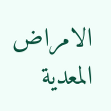الامراض المعدية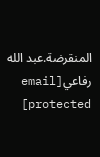المنقرضة.عبد الله رفاعي[email protected]